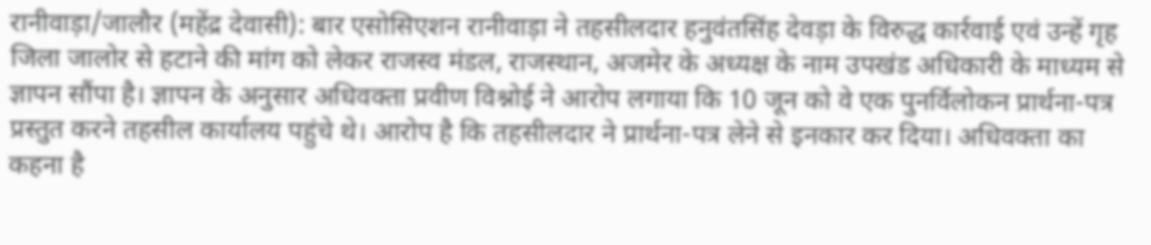रानीवाड़ा/जालौर (महेंद्र देवासी): बार एसोसिएशन रानीवाड़ा ने तहसीलदार हनुवंतसिंह देवड़ा के विरुद्ध कार्रवाई एवं उन्हें गृह जिला जालोर से हटाने की मांग को लेकर राजस्व मंडल, राजस्थान, अजमेर के अध्यक्ष के नाम उपखंड अधिकारी के माध्यम से ज्ञापन सौंपा है। ज्ञापन के अनुसार अधिवक्ता प्रवीण विश्नोई ने आरोप लगाया कि 10 जून को वे एक पुनर्विलोकन प्रार्थना-पत्र प्रस्तुत करने तहसील कार्यालय पहुंचे थे। आरोप है कि तहसीलदार ने प्रार्थना-पत्र लेने से इनकार कर दिया। अधिवक्ता का कहना है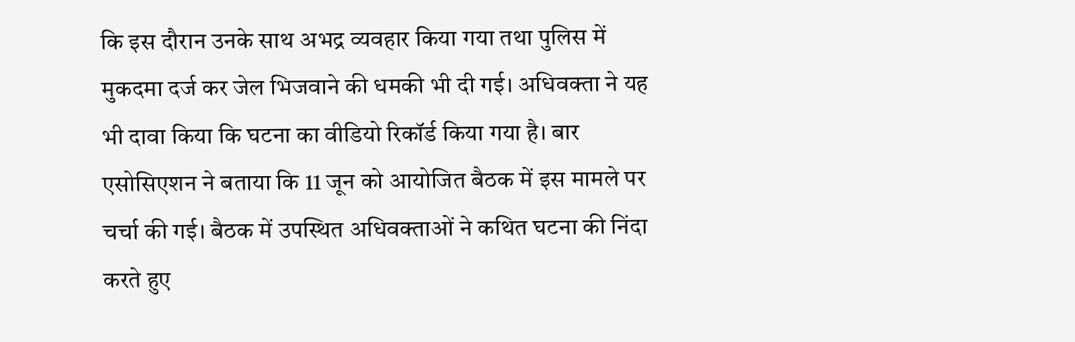कि इस दौरान उनके साथ अभद्र व्यवहार किया गया तथा पुलिस में मुकदमा दर्ज कर जेल भिजवाने की धमकी भी दी गई। अधिवक्ता ने यह भी दावा किया कि घटना का वीडियो रिकॉर्ड किया गया है। बार एसोसिएशन ने बताया कि 11 जून को आयोजित बैठक में इस मामले पर चर्चा की गई। बैठक में उपस्थित अधिवक्ताओं ने कथित घटना की निंदा करते हुए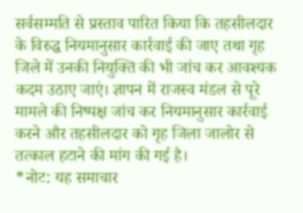सर्वसम्मति से प्रस्ताव पारित किया कि तहसीलदार के विरुद्ध नियमानुसार कार्रवाई की जाए तथा गृह जिले में उनकी नियुक्ति की भी जांच कर आवश्यक कदम उठाए जाएं। ज्ञापन में राजस्व मंडल से पूरे मामले की निष्पक्ष जांच कर नियमानुसार कार्रवाई करने और तहसीलदार को गृह जिला जालोर से तत्काल हटाने की मांग की गई है।
*नोट: यह समाचार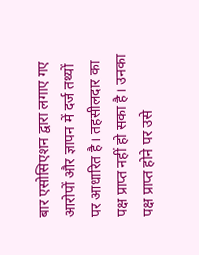बार एसोसिएशन द्वारा लगाए गए आरोपों और ज्ञापन में दर्ज तथ्यों पर आधारित है। तहसीलदार का पक्ष प्राप्त नहीं हो सका है। उनका पक्ष प्राप्त होने पर उसे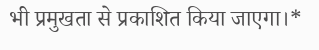भी प्रमुखता से प्रकाशित किया जाएगा।*